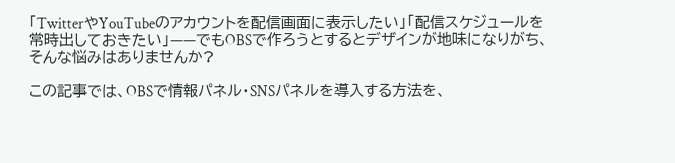「TwitterやYouTubeのアカウントを配信画面に表示したい」「配信スケジュールを常時出しておきたい」——でもOBSで作ろうとするとデザインが地味になりがち、そんな悩みはありませんか?

この記事では、OBSで情報パネル・SNSパネルを導入する方法を、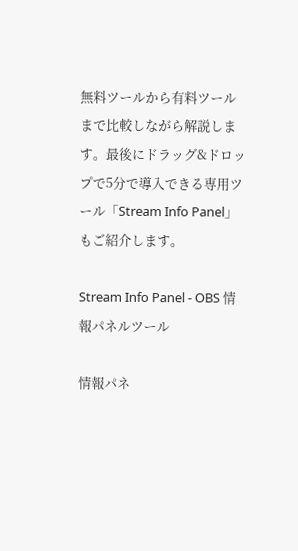無料ツールから有料ツールまで比較しながら解説します。最後にドラッグ&ドロップで5分で導入できる専用ツール「Stream Info Panel」もご紹介します。

Stream Info Panel - OBS 情報パネルツール

情報パネ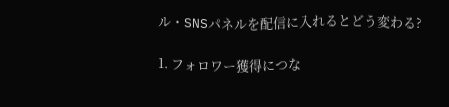ル・SNSパネルを配信に入れるとどう変わる?

1. フォロワー獲得につな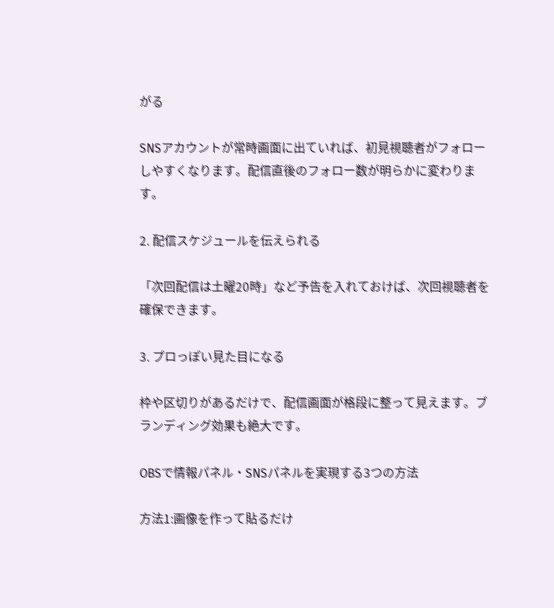がる

SNSアカウントが常時画面に出ていれば、初見視聴者がフォローしやすくなります。配信直後のフォロー数が明らかに変わります。

2. 配信スケジュールを伝えられる

「次回配信は土曜20時」など予告を入れておけば、次回視聴者を確保できます。

3. プロっぽい見た目になる

枠や区切りがあるだけで、配信画面が格段に整って見えます。ブランディング効果も絶大です。

OBSで情報パネル・SNSパネルを実現する3つの方法

方法1:画像を作って貼るだけ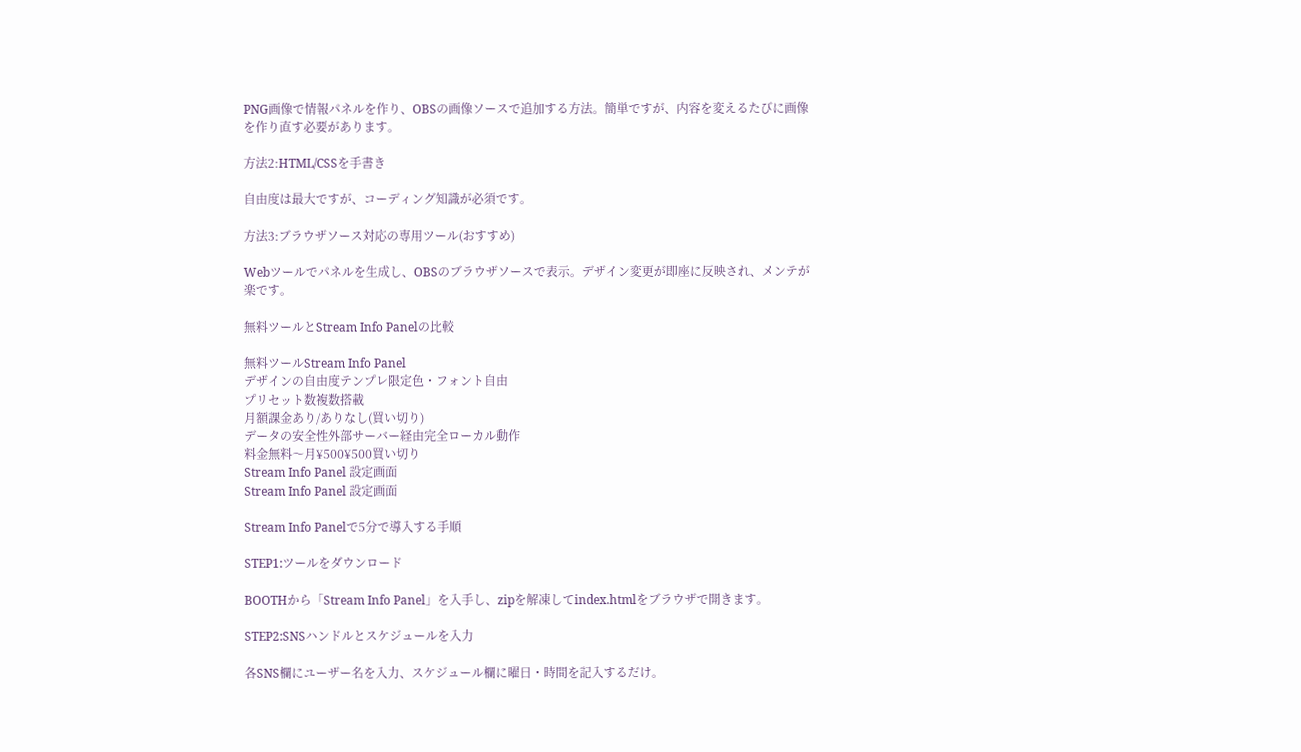PNG画像で情報パネルを作り、OBSの画像ソースで追加する方法。簡単ですが、内容を変えるたびに画像を作り直す必要があります。

方法2:HTML/CSSを手書き

自由度は最大ですが、コーディング知識が必須です。

方法3:ブラウザソース対応の専用ツール(おすすめ)

Webツールでパネルを生成し、OBSのブラウザソースで表示。デザイン変更が即座に反映され、メンテが楽です。

無料ツールとStream Info Panelの比較

無料ツールStream Info Panel
デザインの自由度テンプレ限定色・フォント自由
プリセット数複数搭載
月額課金あり/ありなし(買い切り)
データの安全性外部サーバー経由完全ローカル動作
料金無料〜月¥500¥500買い切り
Stream Info Panel 設定画面
Stream Info Panel 設定画面

Stream Info Panelで5分で導入する手順

STEP1:ツールをダウンロード

BOOTHから「Stream Info Panel」を入手し、zipを解凍してindex.htmlをブラウザで開きます。

STEP2:SNSハンドルとスケジュールを入力

各SNS欄にユーザー名を入力、スケジュール欄に曜日・時間を記入するだけ。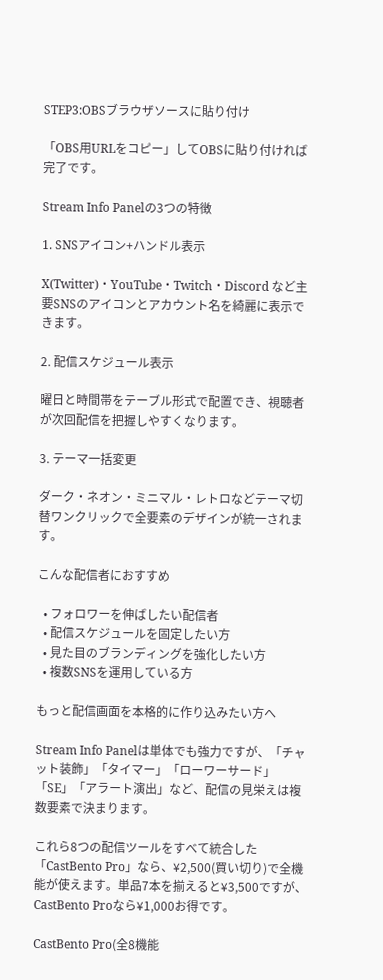STEP3:OBSブラウザソースに貼り付け

「OBS用URLをコピー」してOBSに貼り付ければ完了です。

Stream Info Panelの3つの特徴

1. SNSアイコン+ハンドル表示

X(Twitter)・YouTube・Twitch・Discord など主要SNSのアイコンとアカウント名を綺麗に表示できます。

2. 配信スケジュール表示

曜日と時間帯をテーブル形式で配置でき、視聴者が次回配信を把握しやすくなります。

3. テーマ一括変更

ダーク・ネオン・ミニマル・レトロなどテーマ切替ワンクリックで全要素のデザインが統一されます。

こんな配信者におすすめ

  • フォロワーを伸ばしたい配信者
  • 配信スケジュールを固定したい方
  • 見た目のブランディングを強化したい方
  • 複数SNSを運用している方

もっと配信画面を本格的に作り込みたい方へ

Stream Info Panelは単体でも強力ですが、「チャット装飾」「タイマー」「ローワーサード」「SE」「アラート演出」など、配信の見栄えは複数要素で決まります。

これら8つの配信ツールをすべて統合した「CastBento Pro」なら、¥2,500(買い切り)で全機能が使えます。単品7本を揃えると¥3,500ですが、CastBento Proなら¥1,000お得です。

CastBento Pro(全8機能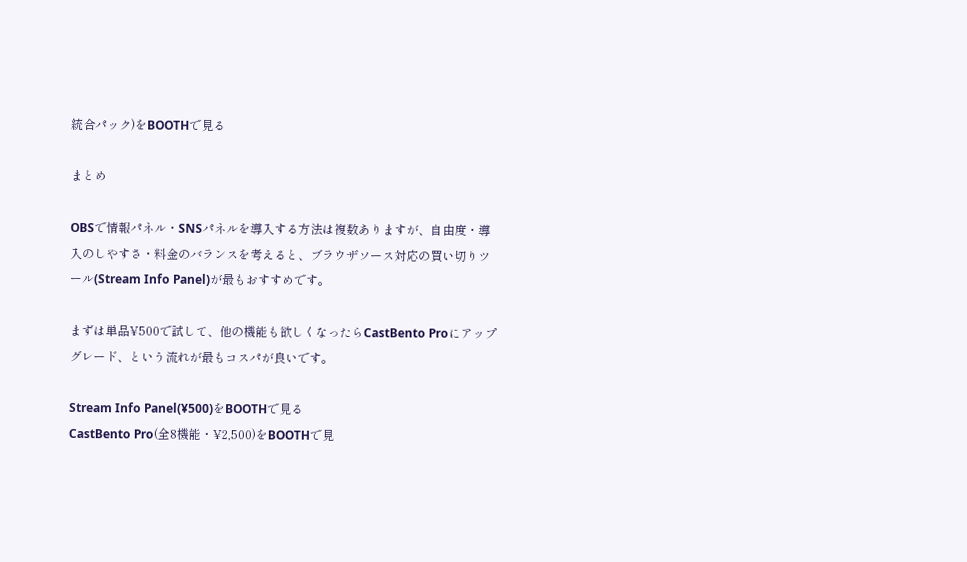統合パック)をBOOTHで見る

まとめ

OBSで情報パネル・SNSパネルを導入する方法は複数ありますが、自由度・導入のしやすさ・料金のバランスを考えると、ブラウザソース対応の買い切りツール(Stream Info Panel)が最もおすすめです。

まずは単品¥500で試して、他の機能も欲しくなったらCastBento Proにアップグレード、という流れが最もコスパが良いです。

Stream Info Panel(¥500)をBOOTHで見る
CastBento Pro(全8機能・¥2,500)をBOOTHで見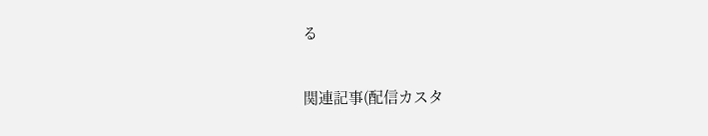る

関連記事(配信カスタ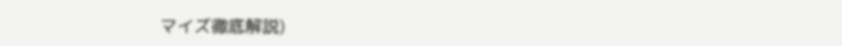マイズ徹底解説)